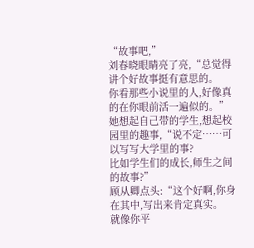“故事吧,”
刘春晓眼睛亮了亮,“总觉得讲个好故事挺有意思的。
你看那些小说里的人,好像真的在你眼前活一遍似的。”
她想起自己带的学生,想起校园里的趣事,“说不定……可以写写大学里的事?
比如学生们的成长,师生之间的故事?”
顾从卿点头:“这个好啊,你身在其中,写出来肯定真实。
就像你平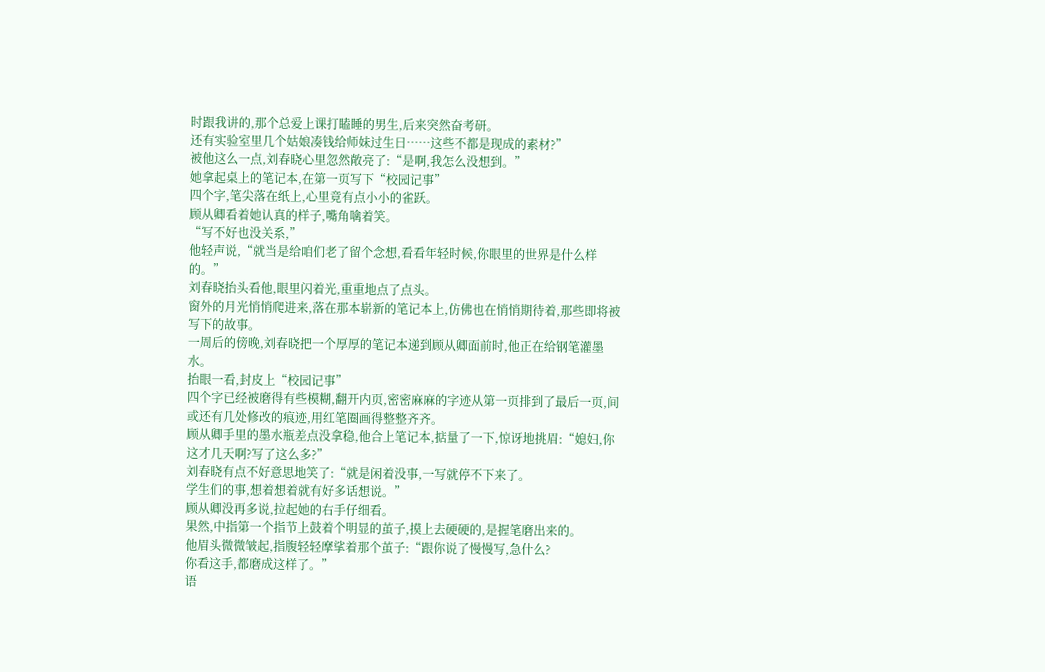时跟我讲的,那个总爱上课打瞌睡的男生,后来突然奋考研。
还有实验室里几个姑娘凑钱给师妹过生日……这些不都是现成的素材?”
被他这么一点,刘春晓心里忽然敞亮了:“是啊,我怎么没想到。”
她拿起桌上的笔记本,在第一页写下“校园记事”
四个字,笔尖落在纸上,心里竟有点小小的雀跃。
顾从卿看着她认真的样子,嘴角噙着笑。
“写不好也没关系,”
他轻声说,“就当是给咱们老了留个念想,看看年轻时候,你眼里的世界是什么样的。”
刘春晓抬头看他,眼里闪着光,重重地点了点头。
窗外的月光悄悄爬进来,落在那本崭新的笔记本上,仿佛也在悄悄期待着,那些即将被写下的故事。
一周后的傍晚,刘春晓把一个厚厚的笔记本递到顾从卿面前时,他正在给钢笔灌墨水。
抬眼一看,封皮上“校园记事”
四个字已经被磨得有些模糊,翻开内页,密密麻麻的字迹从第一页排到了最后一页,间或还有几处修改的痕迹,用红笔圈画得整整齐齐。
顾从卿手里的墨水瓶差点没拿稳,他合上笔记本,掂量了一下,惊讶地挑眉:“媳妇,你这才几天啊?写了这么多?”
刘春晓有点不好意思地笑了:“就是闲着没事,一写就停不下来了。
学生们的事,想着想着就有好多话想说。”
顾从卿没再多说,拉起她的右手仔细看。
果然,中指第一个指节上鼓着个明显的茧子,摸上去硬硬的,是握笔磨出来的。
他眉头微微皱起,指腹轻轻摩挲着那个茧子:“跟你说了慢慢写,急什么?
你看这手,都磨成这样了。”
语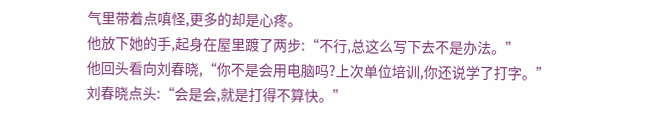气里带着点嗔怪,更多的却是心疼。
他放下她的手,起身在屋里踱了两步:“不行,总这么写下去不是办法。”
他回头看向刘春晓,“你不是会用电脑吗?上次单位培训,你还说学了打字。”
刘春晓点头:“会是会,就是打得不算快。”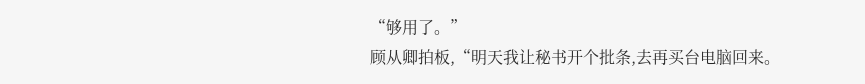“够用了。”
顾从卿拍板,“明天我让秘书开个批条,去再买台电脑回来。